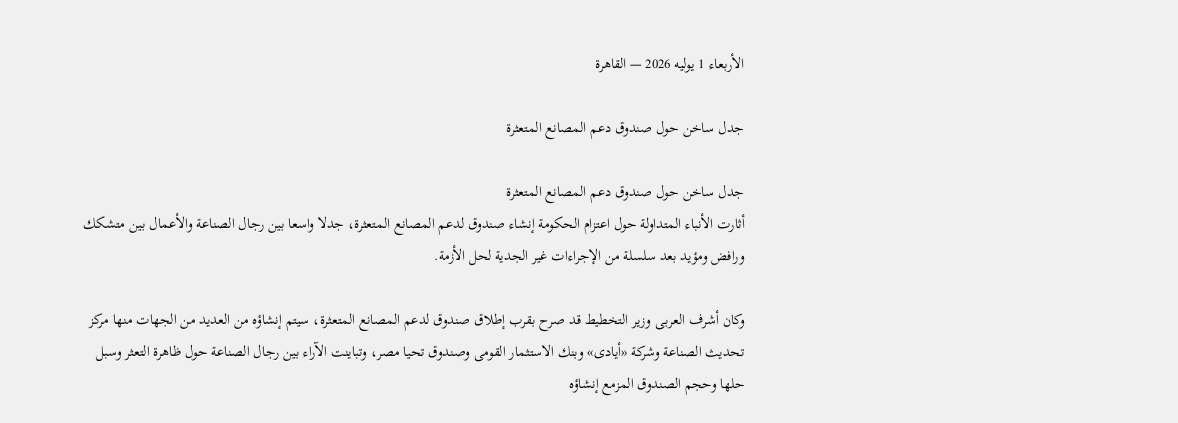الأربعاء 1 يوليه 2026 — القاهرة

جدل ساخن حول صندوق دعم المصانع المتعثرة

جدل ساخن حول صندوق دعم المصانع المتعثرة
أثارت الأنباء المتداولة حول اعتزام الحكومة إنشاء صندوق لدعم المصانع المتعثرة، جدلا واسعا بين رجال الصناعة والأعمال بين متشكك ورافض ومؤيد بعد سلسلة من الإجراءات غير الجدية لحل الأزمة.

وكان أشرف العربى وزير التخطيط قد صرح بقرب إطلاق صندوق لدعم المصانع المتعثرة، سيتم إنشاؤه من العديد من الجهات منها مركز تحديث الصناعة وشركة «أيادى» وبنك الاستثمار القومى وصندوق تحيا مصر، وتباينت الآراء بين رجال الصناعة حول ظاهرة التعثر وسبل حلها وحجم الصندوق المزمع إنشاؤه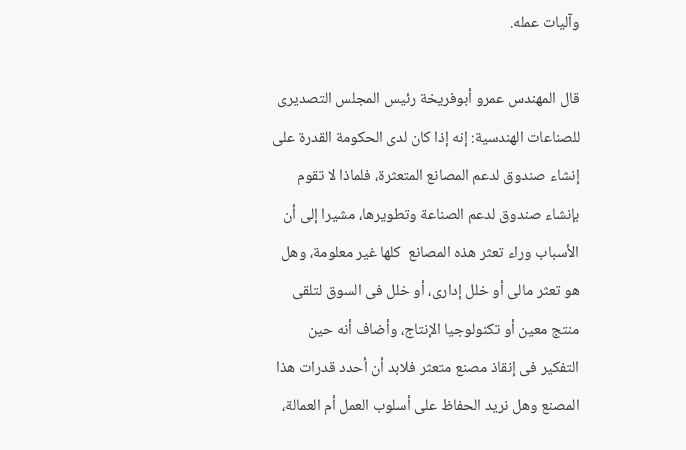وآليات عمله.

قال المهندس عمرو أبوفريخة رئيس المجلس التصديرى للصناعات الهندسية: إنه إذا كان لدى الحكومة القدرة على إنشاء صندوق لدعم المصانع المتعثرة، فلماذا لا تقوم بإنشاء صندوق لدعم الصناعة وتطويرها، مشيرا إلى أن الأسباب وراء تعثر هذه المصانع  كلها غير معلومة، وهل هو تعثر مالى أو خلل إدارى، أو خلل فى السوق لتلقى منتج معين أو تكنولوجيا الإنتاج، وأضاف أنه حين التفكير فى إنقاذ مصنع متعثر فلابد أن أحدد قدرات هذا المصنع وهل نريد الحفاظ على أسلوب العمل أم العمالة،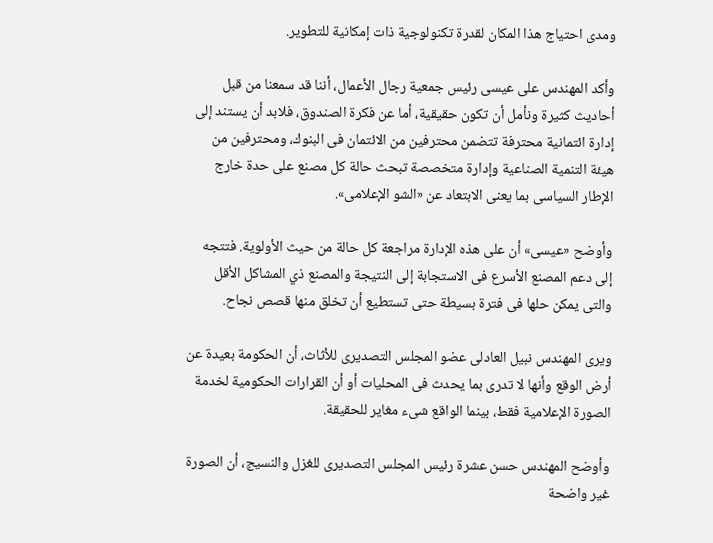ومدى احتياج هذا المكان لقدرة تكنولوجية ذات إمكانية للتطوير.

وأكد المهندس على عيسى رئيس جمعية رجال الأعمال، أننا قد سمعنا من قبل أحاديث كثيرة ونأمل أن تكون حقيقية، أما عن فكرة الصندوق، فلابد أن يستند إلى إدارة ائتمانية محترفة تتضمن محترفين من الائتمان فى البنوك، ومحترفين من هيئة التنمية الصناعية وإدارة متخصصة تبحث حالة كل مصنع على حدة خارج الإطار السياسى بما يعنى الابتعاد عن «الشو الإعلامى».

وأوضح «عيسى» أن على هذه الإدارة مراجعة كل حالة من حيث الأولوية. فتتجه إلى دعم المصنع الأسرع فى الاستجابة إلى النتيجة والمصنع ذي المشاكل الأقل والتى يمكن حلها فى فترة بسيطة حتى تستطيع أن تخلق منها قصص نجاح.

ويرى المهندس نبيل العادلى عضو المجلس التصديرى للأثاث، أن الحكومة بعيدة عن أرض الوقع وأنها لا تدرى بما يحدث فى المحليات أو أن القرارات الحكومية لخدمة الصورة الإعلامية فقط، بينما الواقع شىء مغاير للحقيقة.

وأوضح المهندس حسن عشرة رئيس المجلس التصديرى للغزل والنسيج، أن الصورة غير واضحة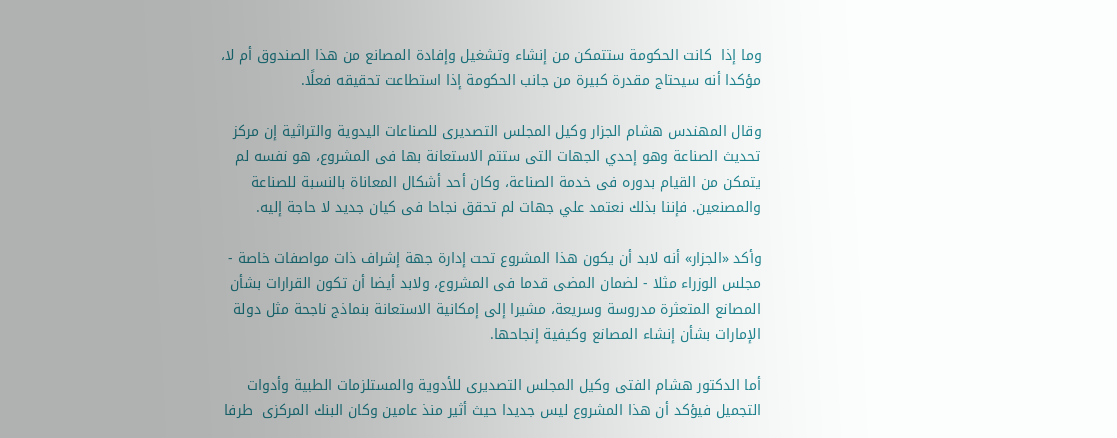وما إذا  كانت الحكومة ستتمكن من إنشاء وتشغيل وإفادة المصانع من هذا الصندوق أم لا، مؤكدا أنه سيحتاج مقدرة كبيرة من جانب الحكومة إذا استطاعت تحقيقه فعلًا.

وقال المهندس هشام الجزار وكيل المجلس التصديرى للصناعات اليدوية والتراثية إن مركز تحديث الصناعة وهو إحدي الجهات التى ستتم الاستعانة بها فى المشروع، هو نفسه لم يتمكن من القيام بدوره فى خدمة الصناعة، وكان أحد أشكال المعاناة بالنسبة للصناعة والمصنعين. فإننا بذلك نعتمد علي جهات لم تحقق نجاحا فى كيان جديد لا حاجة إليه.

وأكد «الجزار» أنه لابد أن يكون هذا المشروع تحت إدارة جهة إشراف ذات مواصفات خاصة - مجلس الوزراء مثلا - لضمان المضى قدما فى المشروع، ولابد أيضا أن تكون القرارات بشأن المصانع المتعثرة مدروسة وسريعة، مشيرا إلى إمكانية الاستعانة بنماذج ناجحة مثل دولة الإمارات بشأن إنشاء المصانع وكيفية إنجاحها.

أما الدكتور هشام الفتى وكيل المجلس التصديرى للأدوية والمستلزمات الطبية وأدوات التجميل فيؤكد أن هذا المشروع ليس جديدا حيث أثير منذ عامين وكان البنك المركزى  طرفا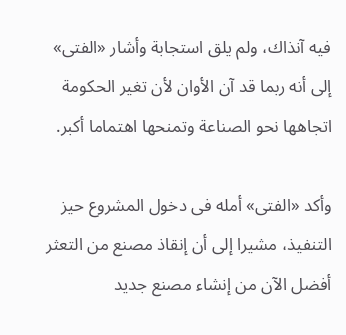فيه آنذاك، ولم يلق استجابة وأشار «الفتى» إلى أنه ربما قد آن الأوان لأن تغير الحكومة اتجاهها نحو الصناعة وتمنحها اهتماما أكبر.

وأكد «الفتى» أمله فى دخول المشروع حيز التنفيذ، مشيرا إلى أن إنقاذ مصنع من التعثر أفضل الآن من إنشاء مصنع جديد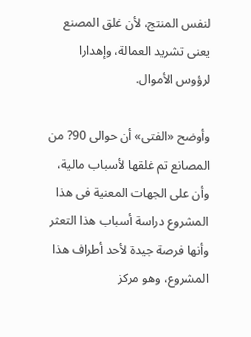لنفس المنتج، لأن غلق المصنع يعنى تشريد العمالة، وإهدارا لرؤوس الأموال.

وأوضح «الفتى» أن حوالى 90? من المصانع تم غلقها لأسباب مالية، وأن على الجهات المعنية فى هذا المشروع دراسة أسباب هذا التعثر وأنها فرصة جيدة لأحد أطراف هذا المشروع، وهو مركز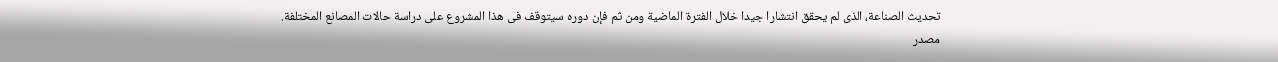تحديث الصناعة، الذى لم يحقق انتشارا جيدا خلال الفترة الماضية ومن ثم فإن دوره سيتوقف فى هذا المشروع على دراسة حالات المصانع المختلفة.
مصدر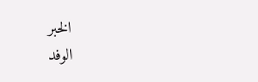الخبر
الوفد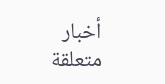أخبار متعلقة